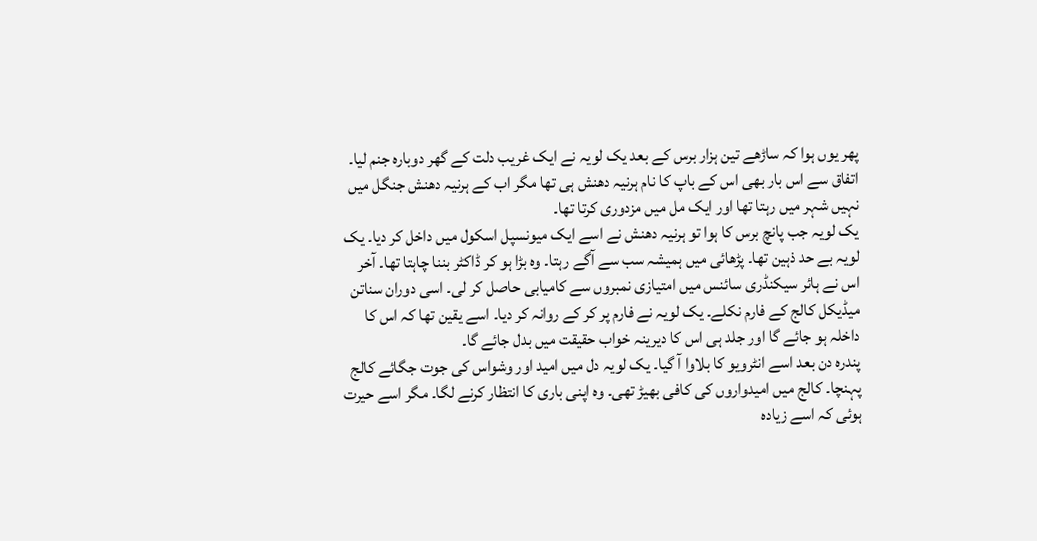پھر یوں ہوا کہ ساڑھے تین ہزار برس کے بعد یک لویہ نے ایک غریب دلت کے گھر دوبارہ جنم لیا۔ اتفاق سے اس بار بھی اس کے باپ کا نام ہرنیہ دھنش ہی تھا مگر اب کے ہرنیہ دھنش جنگل میں نہیں شہر میں رہتا تھا اور ایک مل میں مزدوری کرتا تھا۔
یک لویہ جب پانچ برس کا ہوا تو ہرنیہ دھنش نے اسے ایک میونسپل اسکول میں داخل کر دیا۔ یک لویہ بے حد ذہین تھا۔ پڑھائی میں ہمیشہ سب سے آگے رہتا۔ وہ بڑا ہو کر ڈاکٹر بننا چاہتا تھا۔ آخر اس نے ہائر سیکنڈری سائنس میں امتیازی نمبروں سے کامیابی حاصل کر لی۔ اسی دوران سناتن میڈیکل کالج کے فارم نکلے۔ یک لویہ نے فارم پر کر کے روانہ کر دیا۔ اسے یقین تھا کہ اس کا داخلہ ہو جائے گا اور جلد ہی اس کا دیرینہ خواب حقیقت میں بدل جائے گا۔
پندرہ دن بعد اسے انٹرویو کا بلاوا آ گیا۔ یک لویہ دل میں امید اور وشواس کی جوت جگائے کالج پہنچا۔ کالج میں امیدواروں کی کافی بھیڑ تھی۔ وہ اپنی باری کا انتظار کرنے لگا۔ مگر اسے حیرت ہوئی کہ اسے زیادہ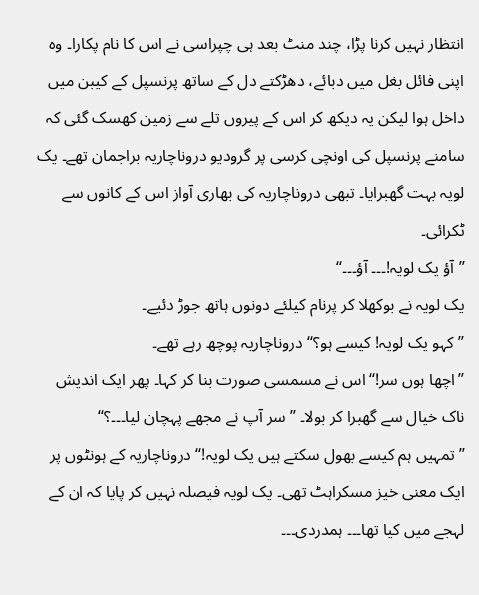انتظار نہیں کرنا پڑا، چند منٹ بعد ہی چپراسی نے اس کا نام پکارا۔ وہ اپنی فائل بغل میں دبائے، دھڑکتے دل کے ساتھ پرنسپل کے کیبن میں داخل ہوا لیکن یہ دیکھ کر اس کے پیروں تلے سے زمین کھسک گئی کہ سامنے پرنسپل کی اونچی کرسی پر گرودیو دروناچاریہ براجمان تھے۔ یک لویہ بہت گھبرایا۔ تبھی دروناچاریہ کی بھاری آواز اس کے کانوں سے ٹکرائی۔
’’آؤ یک لویہ!۔۔۔ آؤ۔۔۔‘‘
یک لویہ نے بوکھلا کر پرنام کیلئے دونوں ہاتھ جوڑ دئیے۔
’’کہو یک لویہ! کیسے ہو؟‘‘ دروناچاریہ پوچھ رہے تھے۔
’’اچھا ہوں سر!‘‘اس نے مسمسی صورت بنا کر کہا۔ پھر ایک اندیش ناک خیال سے گھبرا کر بولا۔ ’’سر آپ نے مجھے پہچان لیا۔۔۔؟‘‘
’’تمہیں ہم کیسے بھول سکتے ہیں یک لویہ!‘‘ دروناچاریہ کے ہونٹوں پر ایک معنی خیز مسکراہٹ تھی۔ یک لویہ فیصلہ نہیں کر پایا کہ ان کے لہجے میں کیا تھا۔۔۔ ہمدردی۔۔۔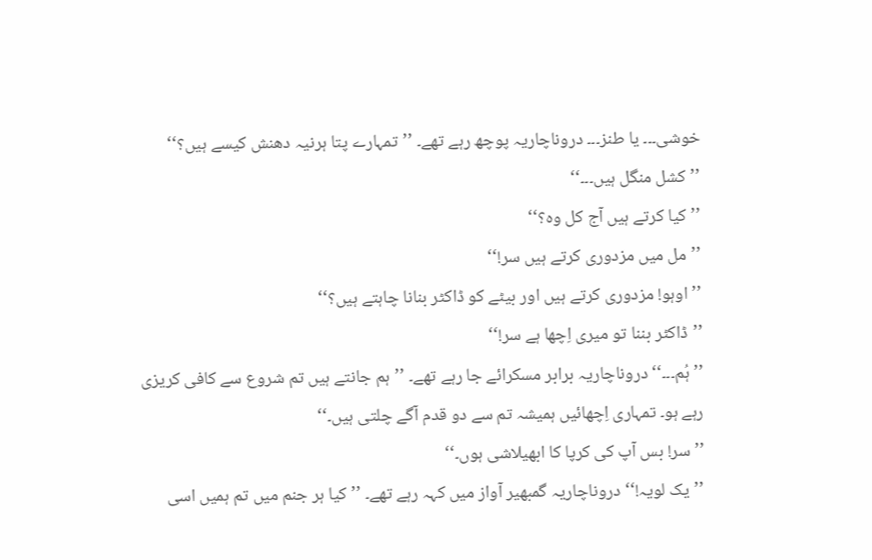خوشی۔۔۔ یا طنز۔۔۔ دروناچاریہ پوچھ رہے تھے۔ ’’تمہارے پتا ہرنیہ دھنش کیسے ہیں؟‘‘
’’کشل منگل ہیں۔۔۔‘‘
’’کیا کرتے ہیں آج کل وہ؟‘‘
’’مل میں مزدوری کرتے ہیں سر!‘‘
’’اوہو! مزدوری کرتے ہیں اور بیٹے کو ڈاکٹر بنانا چاہتے ہیں؟‘‘
’’ڈاکٹر بننا تو میری اِچھا ہے سر!‘‘
’’ہُم۔۔۔‘‘ دروناچاریہ برابر مسکرائے جا رہے تھے۔ ’’ہم جانتے ہیں تم شروع سے کافی کریزی رہے ہو۔ تمہاری اِچھائیں ہمیشہ تم سے دو قدم آگے چلتی ہیں۔‘‘
’’سر! بس آپ کی کرپا کا ابھیلاشی ہوں۔‘‘
’’یک لویہ!‘‘ دروناچاریہ گمبھیر آواز میں کہہ رہے تھے۔ ’’کیا ہر جنم میں تم ہمیں اسی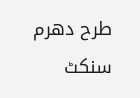طرح دھرم سنکٹ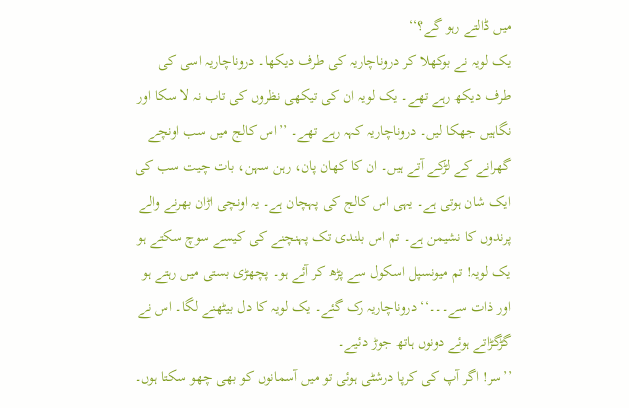میں ڈالتے رہو گے؟‘‘
یک لویہ نے بوکھلا کر دروناچاریہ کی طرف دیکھا۔ دروناچاریہ اسی کی طرف دیکھ رہے تھے۔ یک لویہ ان کی تیکھی نظروں کی تاب نہ لا سکا اور نگاہیں جھکا لیں۔ دروناچاریہ کہہ رہے تھے۔ ’’اس کالج میں سب اونچے گھرانے کے لڑکے آتے ہیں۔ ان کا کھان پان، رہن سہن، بات چیت سب کی ایک شان ہوتی ہے۔ یہی اس کالج کی پہچان ہے۔ یہ اونچی اڑان بھرنے والے پرندوں کا نشیمن ہے۔ تم اس بلندی تک پہنچنے کی کیسے سوچ سکتے ہو یک لویہ! تم میونسپل اسکول سے پڑھ کر آئے ہو۔ پچھڑی بستی میں رہتے ہو اور ذات سے۔۔۔‘‘ دروناچاریہ رک گئے۔ یک لویہ کا دل بیٹھنے لگا۔ اس نے گڑگڑاتے ہوئے دونوں ہاتھ جوڑ دئیے۔
’’سر! اگر آپ کی کرپا درشٹی ہوئی تو میں آسمانوں کو بھی چھو سکتا ہوں۔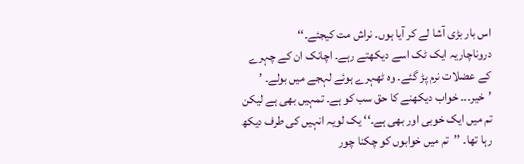اس بار بڑی آشا لے کر آیا ہوں۔ نراش مت کیجئے۔‘‘
دروناچاریہ ایک ٹک اسے دیکھتے رہے۔ اچانک ان کے چہرے کے عضلات نرم پڑ گئے۔ وہ ٹھہرے ہوئے لہجے میں بولے۔ ’ ’خیر۔۔۔ خواب دیکھنے کا حق سب کو ہے۔ تمہیں بھی ہے لیکن تم میں ایک خوبی اور بھی ہے۔‘‘ یک لویہ انہیں کی طرف دیکھ رہا تھا۔ ’’تم میں خوابوں کو چکنا چور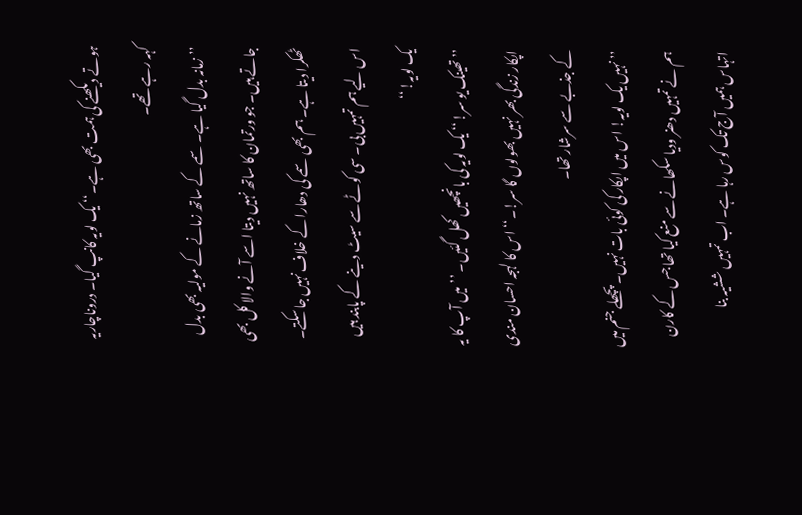ہوتے دیکھنے کی ہمت بھی ہے۔‘‘ یک لویہ کانپ گیا۔ دروناچاریہ کہہ رہے تھے۔
’’زمانہ بدل گیا ہے۔ سمے کے ساتھ زمانے کے مولیہ بھی بدل جاتے ہیں۔ جو ورتمان کا ساتھ نہیں دیتا اسے آنے والا کل بھی ٹھکرا دیتا ہے۔ ہم بھی سمے کی دھارا کے خلاف نہیں جا سکتے۔ اس لیے ہم تمہیں بی۔ سی کوٹے سے سیٹ دینے کے پابند ہیں یک لویہ!‘‘
’’تھینک یو سر!‘‘ یک لویہ کی بانچھیں کھل گئیں۔ ’’میں آپ کا یہ اپکار زندگی بھر نہیں بھولوں گا سر!۔‘‘اس کا لہجہ احسان مندی کے جذبے سے سرشار تھا۔
’’نہیں یک لویہ! اس میں اپکار کی کوئی بات نہیں۔ پچھلے جنم میں ہم نے تمہیں دھنر ودیا سکھانے سے منع کیا تھا جس کے کارن اتہاس ہمیں آج تک کوس رہا ہے۔ اب تمہیں ششیہ بنا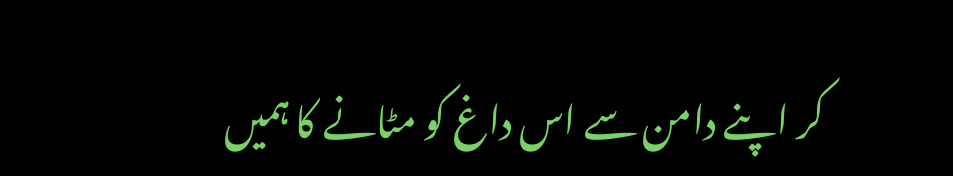کر اپنے دامن سے اس داغ کو مٹانے کا ہمیں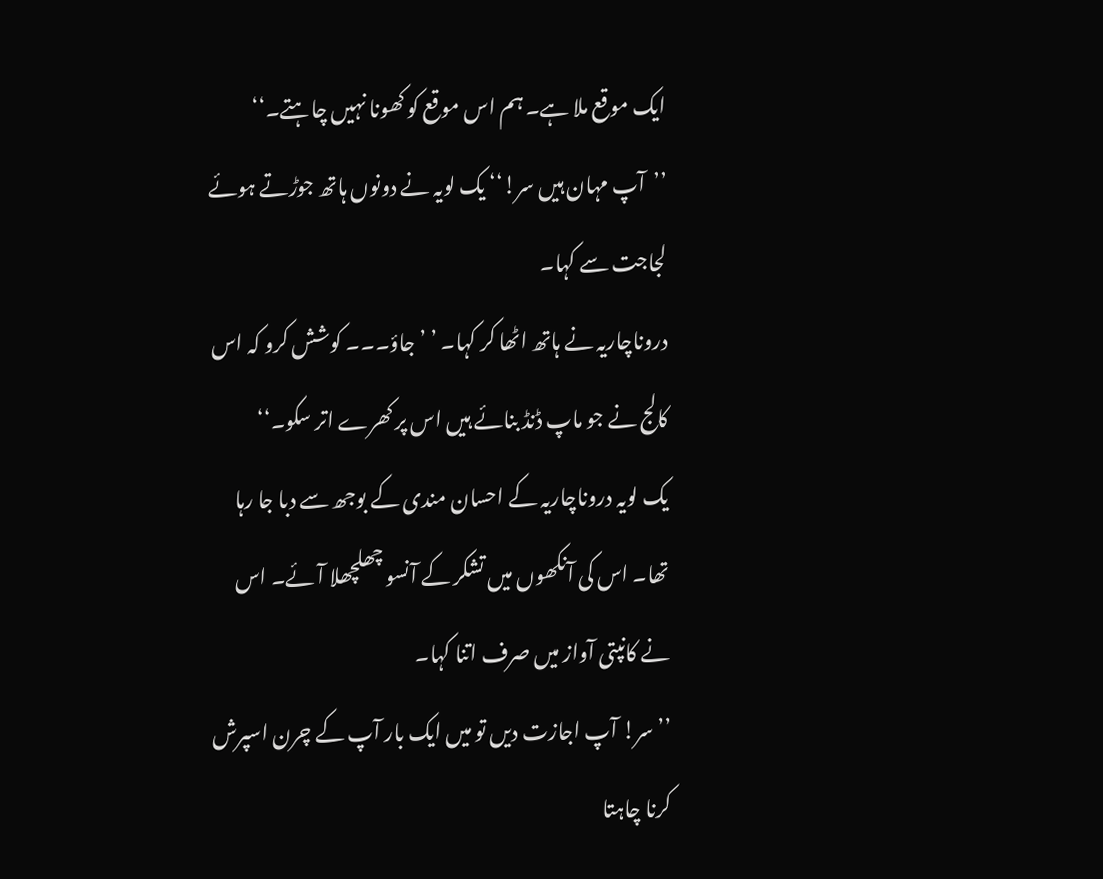ایک موقع ملا ہے۔ ہم اس موقع کو کھونا نہیں چاہتے۔‘‘
’’آپ مہان ہیں سر!‘‘ یک لویہ نے دونوں ہاتھ جوڑتے ہوئے لجاجت سے کہا۔
دروناچاریہ نے ہاتھ اٹھا کر کہا۔ ’ ’جاؤ۔۔۔ کوشش کرو کہ اس کالج نے جو ماپ ڈنڈ بنائے ہیں اس پر کھرے اتر سکو۔‘‘
یک لویہ دروناچاریہ کے احسان مندی کے بوجھ سے دبا جا رہا تھا۔ اس کی آنکھوں میں تشکر کے آنسو چھلچھلا آئے۔ اس نے کانپتی آواز میں صرف اتنا کہا۔
’’سر! آپ اجازت دیں تو میں ایک بار آپ کے چرن اسپرش کرنا چاہتا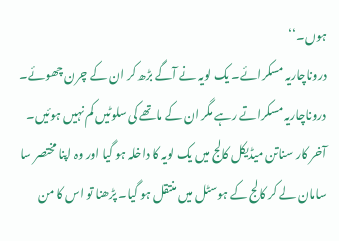ہوں۔‘‘
دروناچاریہ مسکرائے۔ یک لویہ نے آگے بڑھ کر ان کے چرن چھوئے۔ دروناچاریہ مسکراتے رہے مگر ان کے ماتھے کی سلوٹیں کم نہیں ہوئیں۔
آخر کار سناتن میڈیکل کالج میں یک لویہ کا داخلہ ہو گیا اور وہ اپنا مختصر سا سامان لے کر کالج کے ہوسٹل میں منتقل ہو گیا۔ پڑھنا تو اس کا من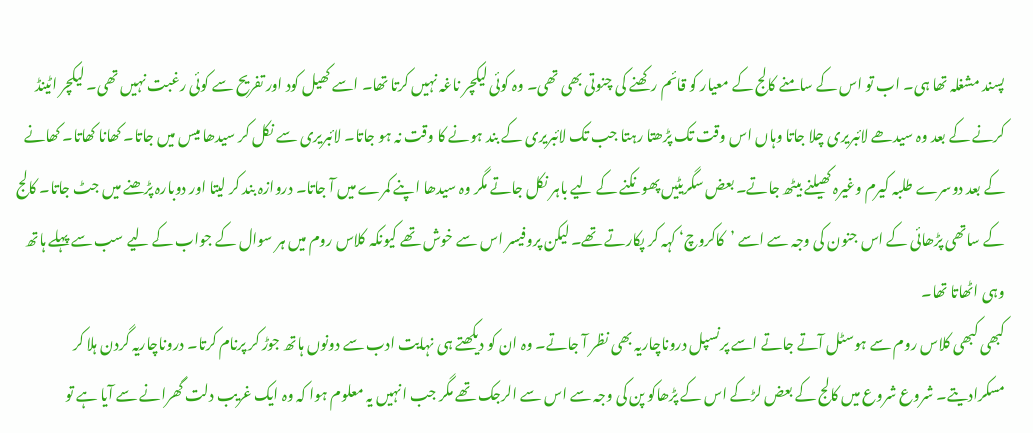پسند مشغلہ تھا ہی۔ اب تو اس کے سامنے کالج کے معیار کو قائم رکھنے کی چنوتی بھی تھی۔ وہ کوئی لیکچر ناغہ نہیں کرتا تھا۔ اسے کھیل کود اور تفریح سے کوئی رغبت نہیں تھی۔ لیکچر اٹینڈ کرنے کے بعد وہ سیدھے لائبریری چلا جاتا وہاں اس وقت تک پڑھتا رہتا جب تک لائبریری کے بند ہونے کا وقت نہ ہو جاتا۔ لائبریری سے نکل کر سیدھا میس میں جاتا۔ کھانا کھاتا۔ کھانے کے بعد دوسرے طلبہ کیرم وغیرہ کھیلنے بیٹھ جاتے۔ بعض سگریٹیں پھونکنے کے لیے باہر نکل جاتے مگر وہ سیدھا اپنے کمرے میں آ جاتا۔ دروازہ بند کر لیتا اور دوبارہ پڑھنے میں جٹ جاتا۔ کالج کے ساتھی پڑھائی کے اس جنون کی وجہ سے اسے ’کاکروچ‘ کہہ کر پکارتے تھے۔ لیکن پروفیسر اس سے خوش تھے کیونکہ کلاس روم میں ہر سوال کے جواب کے لیے سب سے پہلے ہاتھ وہی اٹھاتا تھا۔
کبھی کبھی کلاس روم سے ہوسٹل آتے جاتے اسے پرنسپل دروناچاریہ بھی نظر آ جاتے۔ وہ ان کو دیکھتے ہی نہایت ادب سے دونوں ہاتھ جوڑ کر پرنام کرتا۔ دروناچاریہ گردن ہلا کر مسکرادیتے۔ شروع شروع میں کالج کے بعض لڑکے اس کے پڑھاکو پن کی وجہ سے اس سے الرجک تھے مگر جب انہیں یہ معلوم ہوا کہ وہ ایک غریب دلت گھرانے سے آیا ہے تو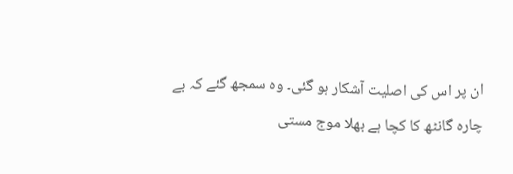ان پر اس کی اصلیت آشکار ہو گئی۔ وہ سمجھ گئے کہ بے چارہ گانٹھ کا کچا ہے بھلا موج مستی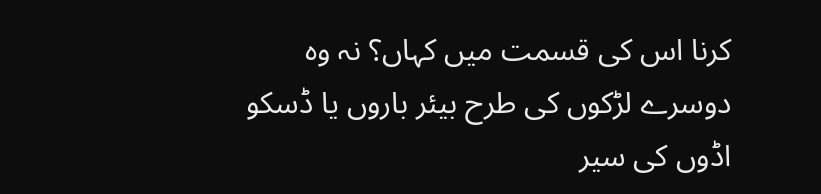کرنا اس کی قسمت میں کہاں؟ نہ وہ دوسرے لڑکوں کی طرح بیئر باروں یا ڈسکو اڈوں کی سیر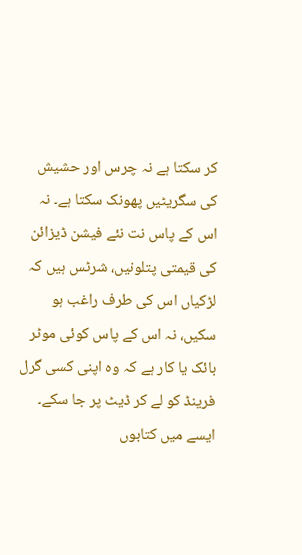کر سکتا ہے نہ چرس اور حشیش کی سگریٹیں پھونک سکتا ہے۔ نہ اس کے پاس نت نئے فیشن ڈیزائن کی قیمتی پتلونیں، شرٹس ہیں کہ لڑکیاں اس کی طرف راغب ہو سکیں، نہ اس کے پاس کوئی موٹر بائک یا کار ہے کہ وہ اپنی کسی گرل فرینڈ کو لے کر ڈیٹ پر جا سکے۔ ایسے میں کتابوں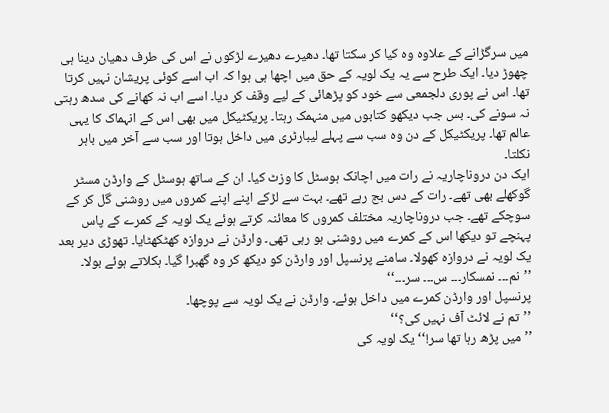میں سرگڑانے کے علاوہ وہ کیا کر سکتا تھا۔ دھیرے دھیرے لڑکوں نے اس کی طرف دھیان دینا ہی چھوڑ دیا۔ ایک طرح سے یہ یک لویہ کے حق میں اچھا ہی ہوا کہ اب اسے کوئی پریشان نہیں کرتا تھا۔ اس نے پوری دلجمعی سے خود کو پڑھائی کے لیے وقف کر دیا۔ اسے اب نہ کھانے کی سدھ رہتی نہ سونے کی۔ بس جب دیکھو کتابوں میں منہمک رہتا۔ پریکٹیکل میں بھی اس کے انہماک کا یہی عالم تھا۔ پریکٹیکل کے دن وہ سب سے پہلے لیبارٹری میں داخل ہوتا اور سب سے آخر میں باہر نکلتا۔
ایک دن دروناچاریہ نے رات میں اچانک ہوسٹل کا وزٹ کیا۔ ان کے ساتھ ہوسٹل کے وارڈن مسٹر گوکھلے بھی تھے۔ رات کے دس بج رہے تھے۔ بہت سے لڑکے اپنے اپنے کمروں میں روشنی گل کر کے سوچکے تھے۔ جب دروناچاریہ مختلف کمروں کا معائنہ کرتے ہوئے یک لویہ کے کمرے کے پاس پہنچے تو دیکھا اس کے کمرے میں روشنی ہو رہی تھی۔ وارڈن نے دروازہ کھٹکھٹایا۔ تھوڑی دیر بعد یک لویہ نے دروازہ کھولا۔ سامنے پرنسپل اور وارڈن کو دیکھ کر وہ گھبرا گیا۔ ہکلاتے ہوئے بولا۔
’’نم۔۔۔ نمسکار۔۔۔ س۔۔۔ سر۔۔۔‘‘
پرنسپل اور وارڈن کمرے میں داخل ہوئے۔ وارڈن نے یک لویہ سے پوچھا۔
’’تم نے لائٹ آف نہیں کی؟‘‘
’’میں پڑھ رہا تھا سر!‘‘ یک لویہ کی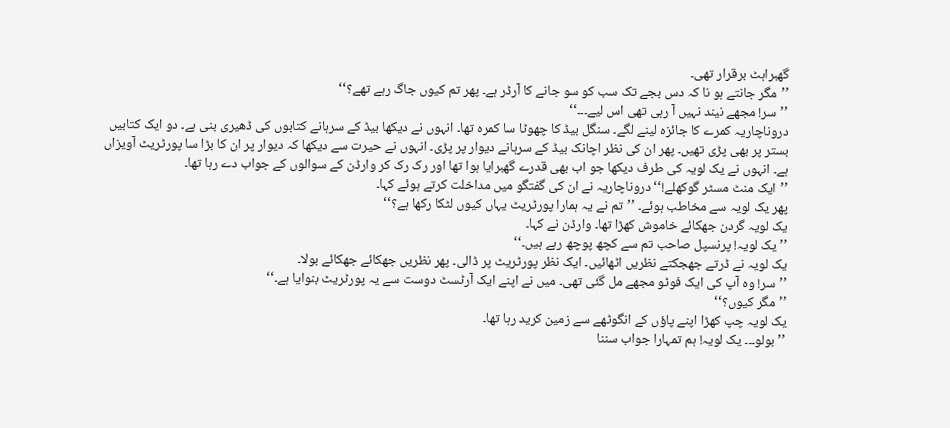گھبراہٹ برقرار تھی۔
’’مگر جانتے ہو نا کہ دس بجے تک سب کو سو جانے کا آرڈر ہے۔ پھر تم کیوں جاگ رہے تھے؟‘‘
’’سر! مجھے نیند نہیں آ رہی تھی اس لیے۔۔۔‘‘
دروناچاریہ کمرے کا جائزہ لینے لگے۔ سنگل بیڈ کا چھوٹا سا کمرہ تھا۔ انہوں نے دیکھا بیڈ کے سرہانے کتابوں کی ڈھیری بنی ہے۔ دو ایک کتابیں بستر پر بھی پڑی تھیں۔ پھر ان کی نظر اچانک بیڈ کے سرہانے دیوار پر پڑی۔ انہوں نے حیرت سے دیکھا کہ دیوار پر ان کا بڑا سا پورٹریٹ آویزاں ہے۔ انہوں نے یک لویہ کی طرف دیکھا جو اب بھی قدرے گھبرایا ہوا تھا اور رک رک کر وارڈن کے سوالوں کے جواب دے رہا تھا۔
’’ایک منٹ مسٹر گوکھلے!‘‘ دروناچاریہ نے ان کی گفتگو میں مداخلت کرتے ہوئے کہا۔
پھر یک لویہ سے مخاطب ہوئے۔ ’’تم نے یہ ہمارا پورٹریٹ یہاں کیوں لٹکا رکھا ہے؟‘‘
یک لویہ گردن جھکائے خاموش کھڑا تھا۔ وارڈن نے کہا۔
’’یک لویہ! پرنسپل صاحب تم سے کچھ پوچھ رہے ہیں۔‘‘
یک لویہ نے ڈرتے جھجکتے نظریں اٹھائیں۔ ایک نظر پورٹریٹ پر ڈالی۔ پھر نظریں جھکائے جھکائے بولا۔
’’سر! وہ آپ کی ایک فوٹو مجھے مل گئی تھی۔ میں نے اپنے ایک آرٹسٹ دوست سے یہ پورٹریٹ بنوایا ہے۔‘‘
’’مگر کیوں؟‘‘
یک لویہ چپ کھڑا اپنے پاؤں کے انگوٹھے سے زمین کرید رہا تھا۔
’’بولو۔۔۔ یک لویہ! ہم تمہارا جواب سننا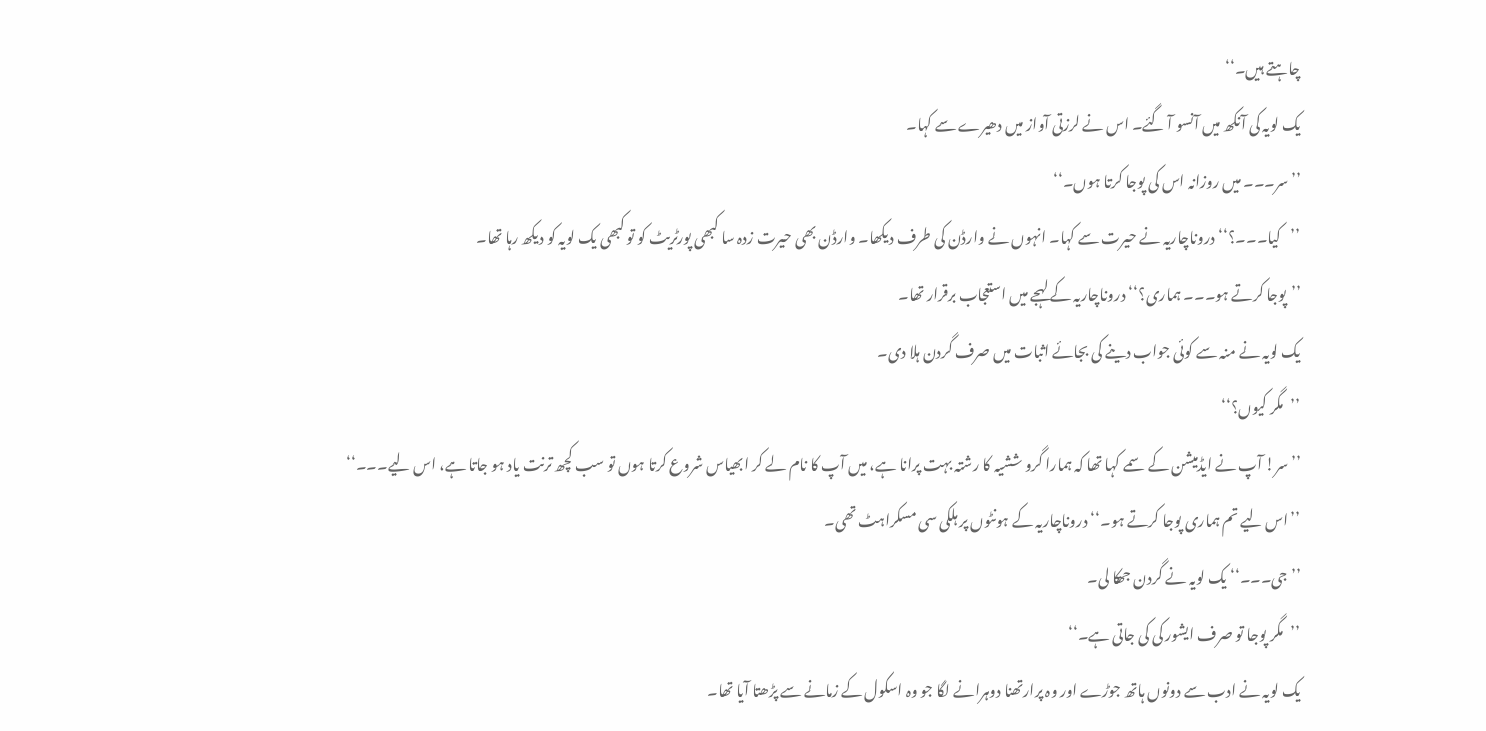چاہتے ہیں۔‘‘
یک لویہ کی آنکھ میں آنسو آ گئے۔ اس نے لرزتی آواز میں دھیرے سے کہا۔
’’سر۔۔۔ میں روزانہ اس کی پوجا کرتا ہوں۔‘‘
’’کیا۔۔۔؟‘‘ دروناچاریہ نے حیرت سے کہا۔ انہوں نے وارڈن کی طرف دیکھا۔ وارڈن بھی حیرت زدہ سا کبھی پورٹریٹ کو تو کبھی یک لویہ کو دیکھ رہا تھا۔
’’پوجا کرتے ہو۔۔۔ ہماری؟‘‘ دروناچاریہ کے لہجے میں استعجاب برقرار تھا۔
یک لویہ نے منہ سے کوئی جواب دینے کی بجائے اثبات میں صرف گردن ہلا دی۔
’’مگر کیوں؟‘‘
’’سر! آپ نے ایڈمیشن کے سمے کہا تھا کہ ہمارا گرو ششیہ کا رشتہ بہت پرانا ہے، میں آپ کا نام لے کر ابھیاس شروع کرتا ہوں تو سب کچھ ترنت یاد ہو جاتا ہے، اس لیے۔۔۔‘‘
’’اس لیے تم ہماری پوجا کرتے ہو۔‘‘ دروناچاریہ کے ہونٹوں پر ہلکی سی مسکراہٹ تھی۔
’’جی۔۔۔‘‘ یک لویہ نے گردن جھکا لی۔
’’مگر پوجا تو صرف ایشور کی کی جاتی ہے۔‘‘
یک لویہ نے ادب سے دونوں ہاتھ جوڑے اور وہ پرارتھنا دوہرانے لگا جو وہ اسکول کے زمانے سے پڑھتا آیا تھا۔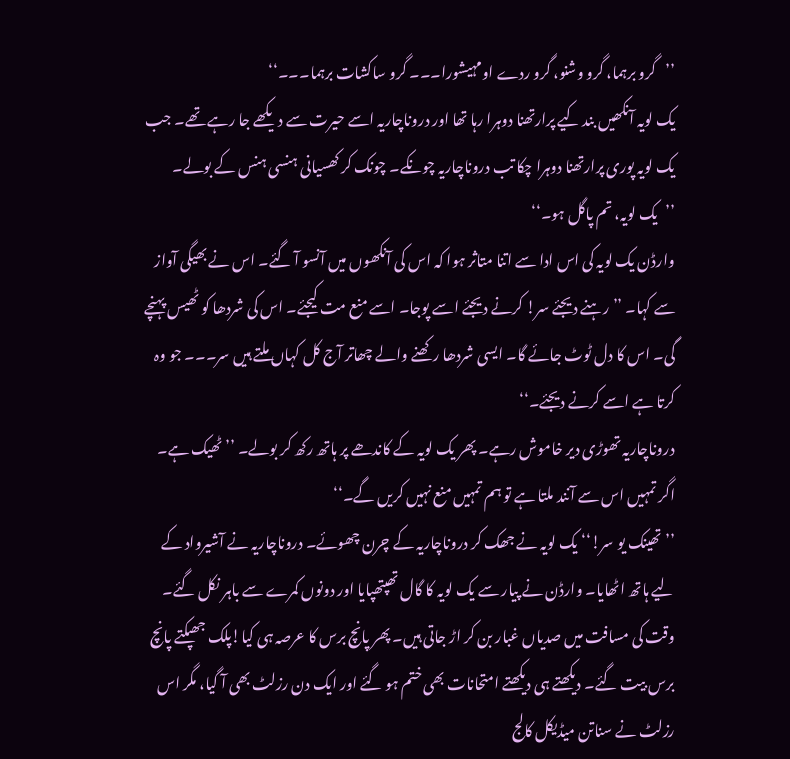’’گرو برہما، گرو وشنو، گرو ردے اومہیشورا۔۔۔ گرو ساکشات برہما۔۔۔‘‘
یک لویہ آنکھیں بند کیے پرارتھنا دوہرا رہا تھا اور دروناچاریہ اسے حیرت سے دیکھے جا رہے تھے۔ جب یک لویہ پوری پرارتھنا دوہرا چکا تب دروناچاریہ چونکے۔ چونک کر کھسیانی ہنسی ہنس کے بولے۔ ’’یک لویہ، تم پاگل ہو۔‘‘
وارڈن یک لویہ کی اس ادا سے اتنا متاثر ہوا کہ اس کی آنکھوں میں آنسو آ گئے۔ اس نے بھیگی آواز سے کہا۔ ’’رہنے دیجئے سر! کرنے دیجئے اسے پوجا۔ اسے منع مت کیجئے۔ اس کی شردھا کو ٹھیس پہنچے گی۔ اس کا دل ٹوٹ جائے گا۔ ایسی شردھا رکھنے والے چھاتر آج کل کہاں ملتے ہیں سر۔۔۔ جو وہ کرتا ہے اسے کرنے دیجئے۔‘‘
دروناچاریہ تھوڑی دیر خاموش رہے۔ پھر یک لویہ کے کاندھے پر ہاتھ رکھ کر بولے۔ ’’ٹھیک ہے۔ اگر تمہیں اس سے آنند ملتا ہے تو ہم تمہیں منع نہیں کریں گے۔‘‘
’’تھینک یو سر!‘‘ یک لویہ نے جھک کر دروناچاریہ کے چرن چھوئے۔ دروناچاریہ نے آشیرواد کے لیے ہاتھ اٹھایا۔ وارڈن نے پیار سے یک لویہ کا گال تھپتھپایا اور دونوں کمرے سے باہر نکل گئے۔
وقت کی مسافت میں صدیاں غبار بن کر اڑ جاتی ہیں۔ پھر پانچ برس کا عرصہ ہی کیا!پلک جھپکتے پانچ برس بیت گئے۔ دیکھتے ہی دیکھتے امتحانات بھی ختم ہو گئے اور ایک دن رزلٹ بھی آ گیا، مگر اس رزلٹ نے سناتن میڈیکل کالج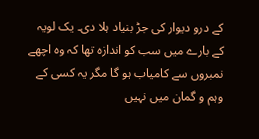کے درو دیوار کی جڑ بنیاد ہلا دی۔ یک لویہ کے بارے میں سب کو اندازہ تھا کہ وہ اچھے نمبروں سے کامیاب ہو گا مگر یہ کسی کے وہم و گمان میں نہیں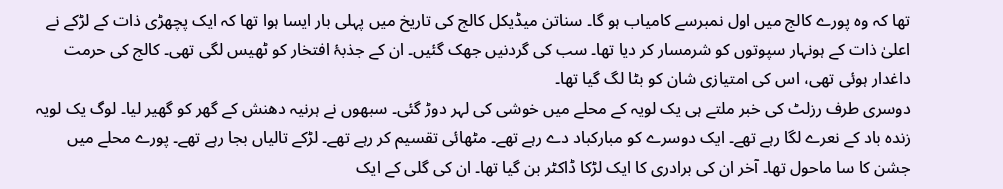تھا کہ وہ پورے کالج میں اول نمبرسے کامیاب ہو گا۔ سناتن میڈیکل کالج کی تاریخ میں پہلی بار ایسا ہوا تھا کہ ایک پچھڑی ذات کے لڑکے نے اعلیٰ ذات کے ہونہار سپوتوں کو شرمسار کر دیا تھا۔ سب کی گردنیں جھک گئیں۔ ان کے جذبۂ افتخار کو ٹھیس لگی تھی۔ کالج کی حرمت داغدار ہوئی تھی، اس کی امتیازی شان کو بٹا لگ گیا تھا۔
دوسری طرف رزلٹ کی خبر ملتے ہی یک لویہ کے محلے میں خوشی کی لہر دوڑ گئی۔ سبھوں نے ہرنیہ دھنش کے گھر کو گھیر لیا۔ لوگ یک لویہ زندہ باد کے نعرے لگا رہے تھے۔ ایک دوسرے کو مبارکباد دے رہے تھے۔ مٹھائی تقسیم کر رہے تھے۔ لڑکے تالیاں بجا رہے تھے۔ پورے محلے میں جشن کا سا ماحول تھا۔ آخر ان کی برادری کا ایک لڑکا ڈاکٹر بن گیا تھا۔ ان کی گلی کے ایک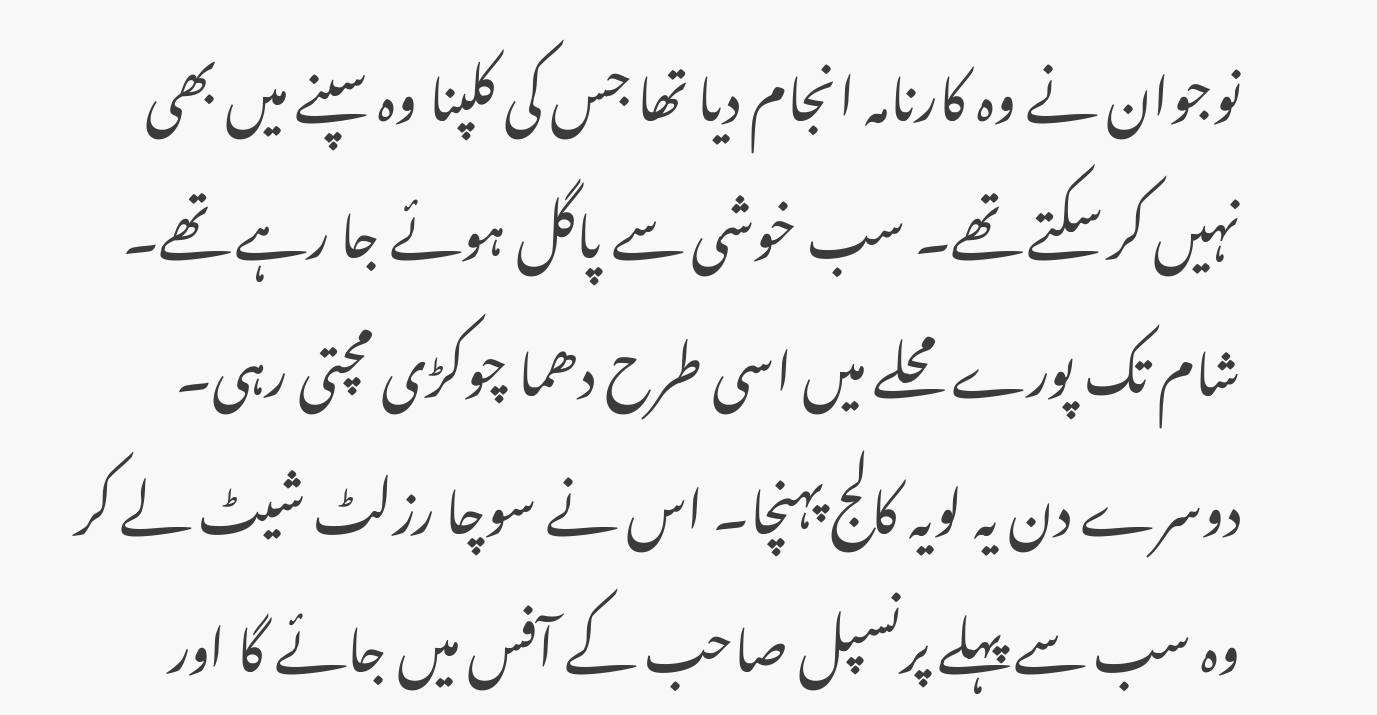نوجوان نے وہ کارنامہ انجام دیا تھا جس کی کلپنا وہ سپنے میں بھی نہیں کر سکتے تھے۔ سب خوشی سے پاگل ہوئے جا رہے تھے۔ شام تک پورے محلے میں اسی طرح دھما چوکڑی مچتی رہی۔
دوسرے دن یہ لویہ کالج پہنچا۔ اس نے سوچا رزلٹ شیٹ لے کر وہ سب سے پہلے پرنسپل صاحب کے آفس میں جائے گا اور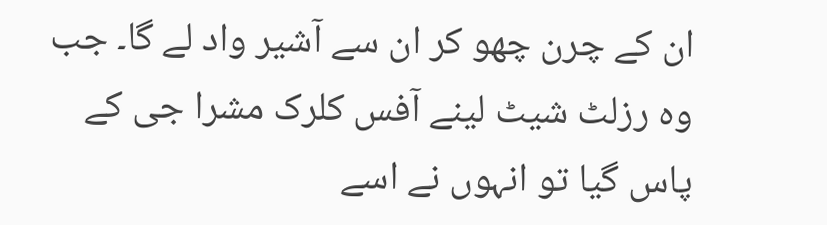ان کے چرن چھو کر ان سے آشیر واد لے گا۔ جب وہ رزلٹ شیٹ لینے آفس کلرک مشرا جی کے پاس گیا تو انہوں نے اسے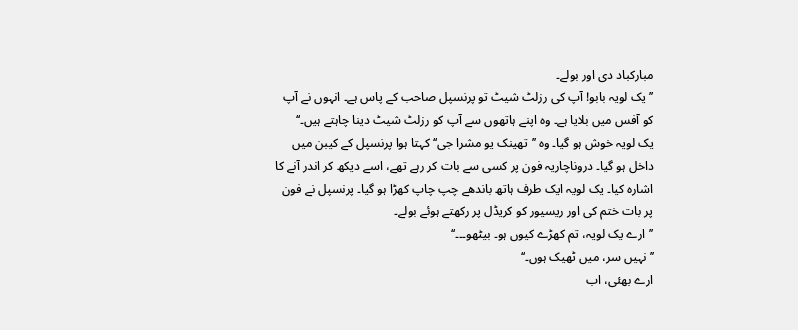مبارکباد دی اور بولے۔
’’یک لویہ بابو! آپ کی رزلٹ شیٹ تو پرنسپل صاحب کے پاس ہے۔ انہوں نے آپ کو آفس میں بلایا ہے۔ وہ اپنے ہاتھوں سے آپ کو رزلٹ شیٹ دینا چاہتے ہیں۔‘‘
یک لویہ خوش ہو گیا۔ وہ ’’تھینک یو مشرا جی‘‘ کہتا ہوا پرنسپل کے کیبن میں داخل ہو گیا۔ دروناچاریہ فون پر کسی سے بات کر رہے تھے، اسے دیکھ کر اندر آنے کا اشارہ کیا۔ یک لویہ ایک طرف ہاتھ باندھے چپ چاپ کھڑا ہو گیا۔ پرنسپل نے فون پر بات ختم کی اور ریسیور کو کریڈل پر رکھتے ہوئے بولے۔
’’ارے یک لویہ، تم کھڑے کیوں ہو۔ بیٹھو۔۔۔‘‘
’’نہیں سر، میں ٹھیک ہوں۔‘‘
ارے بھئی، اب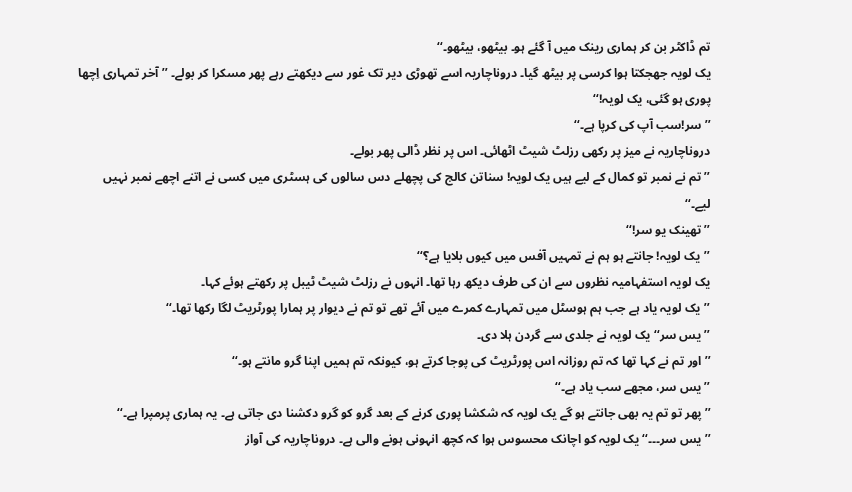تم ڈاکٹر بن کر ہماری رینک میں آ گئے ہو۔ بیٹھو، بیٹھو۔‘‘
یک لویہ جھجکتا ہوا کرسی پر بیٹھ گیا۔ دروناچاریہ اسے تھوڑی دیر تک غور سے دیکھتے رہے پھر مسکرا کر بولے۔ ’’آخر تمہاری اِچھا پوری ہو گئی، یک لویہ!‘‘
’’سر!سب آپ کی کرپا ہے۔‘‘
دروناچاریہ نے میز پر رکھی رزلٹ شیٹ اٹھائی۔ اس پر نظر ڈالی پھر بولے۔
’’تم نے نمبر تو کمال کے لیے ہیں یک لویہ! سناتن کالج کی پچھلے دس سالوں کی ہسٹری میں کسی نے اتنے اچھے نمبر نہیں لیے۔‘‘
’’تھینک یو سر!‘‘
’’یک لویہ! جانتے ہو ہم نے تمہیں آفس میں کیوں بلایا ہے؟‘‘
یک لویہ استفہامیہ نظروں سے ان کی طرف دیکھ رہا تھا۔ انہوں نے رزلٹ شیٹ ٹیبل پر رکھتے ہوئے کہا۔
’’یک لویہ یاد ہے جب ہم ہوسٹل میں تمہارے کمرے میں آئے تھے تو تم نے دیوار پر ہمارا پورٹریٹ لگا رکھا تھا۔‘‘
’’یس سر‘‘ یک لویہ نے جلدی سے گردن ہلا دی۔
’’اور تم نے کہا تھا کہ تم روزانہ اس پورٹریٹ کی پوجا کرتے ہو، کیونکہ تم ہمیں اپنا گرو مانتے ہو۔‘‘
’’یس سر، مجھے سب یاد ہے۔‘‘
’’پھر تو تم یہ بھی جانتے ہو گے یک لویہ کہ شکشا پوری کرنے کے بعد گرو کو گرو دکشنا دی جاتی ہے۔ یہ ہماری پرمپرا ہے۔‘‘
’’یس سر۔۔۔‘‘ یک لویہ کو اچانک محسوس ہوا کہ کچھ انہونی ہونے والی ہے۔ دروناچاریہ کی آواز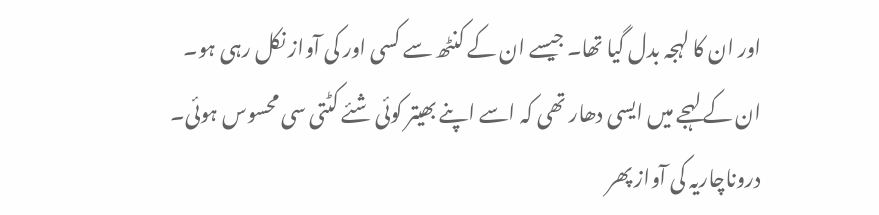اور ان کا لہجہ بدل گیا تھا۔ جیسے ان کے کنٹھ سے کسی اور کی آواز نکل رہی ہو۔
ان کے لہجے میں ایسی دھار تھی کہ اسے اپنے بھیتر کوئی شئے کٹتی سی محسوس ہوئی۔
دروناچاریہ کی آواز پھر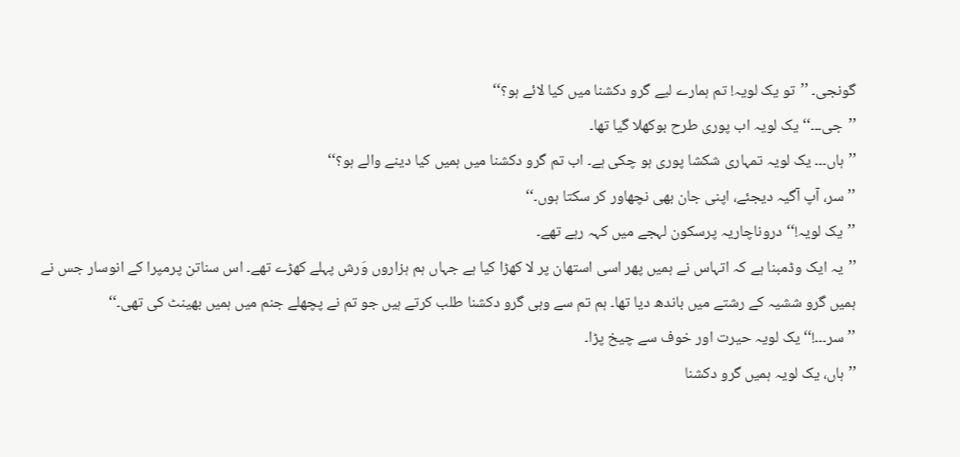گونجی۔ ’’تو یک لویہ! تم ہمارے لیے گرو دکشنا میں کیا لائے ہو؟‘‘
’’جی۔۔۔‘‘ یک لویہ اب پوری طرح بوکھلا گیا تھا۔
’’ہاں۔۔۔ یک لویہ تمہاری شکشا پوری ہو چکی ہے۔ اب تم گرو دکشنا میں ہمیں کیا دینے والے ہو؟‘‘
’’سر، آپ آگیہ دیجئے، اپنی جان بھی نچھاور کر سکتا ہوں۔‘‘
’’یک لویہ!‘‘ دروناچاریہ پرسکون لہجے میں کہہ رہے تھے۔
’’یہ ایک وڈمبنا ہے کہ اتہاس نے ہمیں پھر اسی استھان پر لا کھڑا کیا ہے جہاں ہم ہزاروں وَرش پہلے کھڑے تھے۔ اس سناتن پرمپرا کے انوسار جس نے ہمیں گرو ششیہ کے رشتے میں باندھ دیا تھا۔ ہم تم سے وہی گرو دکشنا طلب کرتے ہیں جو تم نے پچھلے جنم میں ہمیں بھینٹ کی تھی۔‘‘
’’سر۔۔۔!‘‘ یک لویہ حیرت اور خوف سے چیخ پڑا۔
’’ہاں، یک لویہ ہمیں گرو دکشنا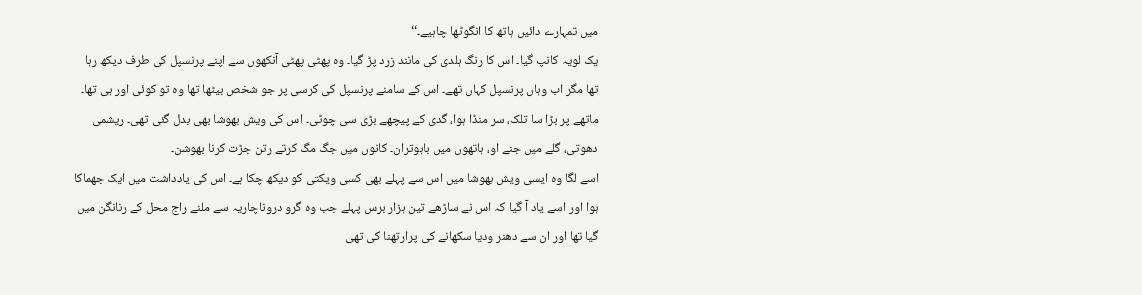میں تمہارے دائیں ہاتھ کا انگوٹھا چاہیے۔‘‘
یک لویہ کانپ گیا۔ اس کا رنگ ہلدی کی مانند زرد پڑ گیا۔ وہ پھٹی پھٹی آنکھوں سے اپنے پرنسپل کی طرف دیکھ رہا تھا مگر اب وہاں پرنسپل کہاں تھے۔ اس کے سامنے پرنسپل کی کرسی پر جو شخص بیٹھا تھا وہ تو کوئی اور ہی تھا۔ ماتھے پر بڑا سا تلک، سر منڈا ہوا، گدی کے پیچھے بڑی سی چوٹی۔ اس کی ویش بھوشا بھی بدل گئی تھی۔ ریشمی دھوتی، گلے میں جنے او، ہاتھوں میں باہوتران۔ کانوں میں جگ مگ کرتے رتن جڑت کرنا بھوشن۔
اسے لگا وہ ایسی ویش بھوشا میں اس سے پہلے بھی کسی ویکتی کو دیکھ چکا ہے۔ اس کی یادداشت میں ایک جھماکا ہوا اور اسے یاد آ گیا کہ اس نے ساڑھے تین ہزار برس پہلے جب وہ گرو دروناچاریہ سے ملنے راج محل کے رنانگن میں گیا تھا اور ان سے دھنر ودیا سکھانے کی پرارتھنا کی تھی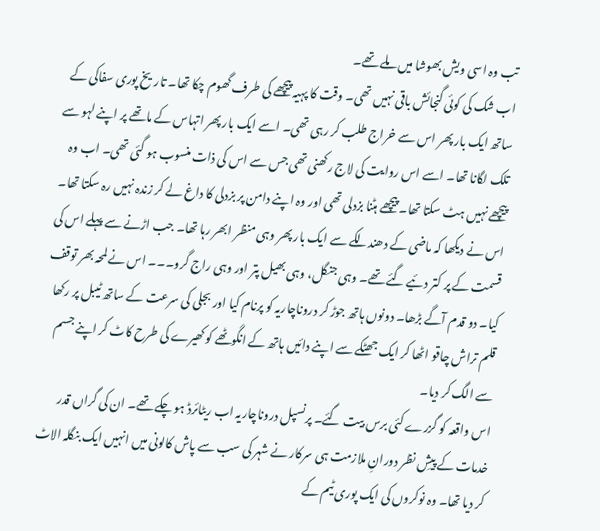تب وہ اسی ویش بھوشا میں ملے تھے۔
اب شک کی کوئی گنجائش باقی نہیں تھی۔ وقت کا پہیہ پیچھے کی طرف گھوم چکا تھا۔ تاریخ پوری سفاکی کے ساتھ ایک بار پھر اس سے خراج طلب کر رہی تھی۔ اسے ایک بار پھر اتہاس کے ماتھے پر اپنے لہو سے تلک لگانا تھا۔ اسے اس روایت کی لاج رکھنی تھی جس سے اس کی ذات منسوب ہو گئی تھی۔ اب وہ پیچھے نہیں ہٹ سکتا تھا۔ پیچھے ہٹنا بزدلی تھی اور وہ اپنے دامن پر بزدلی کا داغ لے کر زندہ نہیں رہ سکتا تھا۔ اس نے دیکھا کہ ماضی کے دھندلکے سے ایک بار پھر وہی منظر ابھر رہا تھا۔ جب اڑنے سے پہلے اس کی قسمت کے پر کتر دئیے گئے تھے۔ وہی جنگل، وہی بھیل پتر اور وہی راج گرو۔۔۔ اس نے لمحہ بھر توقف کیا۔ دو قدم آگے بڑھا۔ دونوں ہاتھ جوڑ کر دروناچاریہ کو پرنام کیا اور بجلی کی سرعت کے ساتھ ٹیبل پر رکھا قلم تراش چاقو اٹھا کر ایک جھٹکے سے اپنے دائیں ہاتھ کے انگوٹھے کو کھیرے کی طرح کاٹ کر اپنے جسم سے الگ کر دیا۔
اس واقعہ کو گزرے کئی برس بیت گئے۔ پرنسپل دروناچاریہ اب ریٹائرڈ ہو چکے تھے۔ ان کی گراں قدر خدمات کے پیشِ نظر دورانِ ملازمت ہی سرکار نے شہر کی سب سے پاش کالونی میں انہیں ایک بنگلہ الاٹ کر دیا تھا۔ وہ نوکروں کی ایک پوری ٹیم کے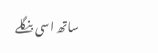ساتھ اسی بنگلے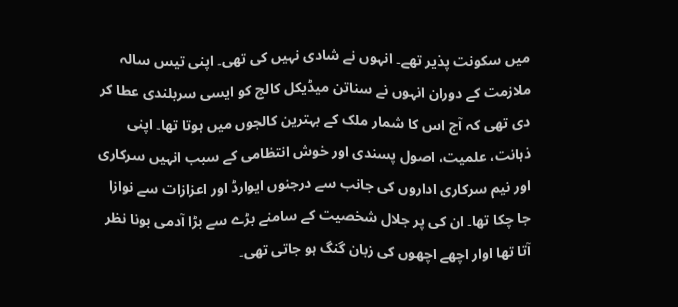میں سکونت پذیر تھے۔ انہوں نے شادی نہیں کی تھی۔ اپنی تیس سالہ ملازمت کے دوران انہوں نے سناتن میڈیکل کالج کو ایسی سربلندی عطا کر دی تھی کہ آج اس کا شمار ملک کے بہترین کالجوں میں ہوتا تھا۔ اپنی ذہانت، علمیت، اصول پسندی اور خوش انتظامی کے سبب انہیں سرکاری اور نیم سرکاری اداروں کی جانب سے درجنوں ایوارڈ اور اعزازات سے نوازا جا چکا تھا۔ ان کی پر جلال شخصیت کے سامنے بڑے سے بڑا آدمی بونا نظر آتا تھا اوار اچھے اچھوں کی زبان گنگ ہو جاتی تھی۔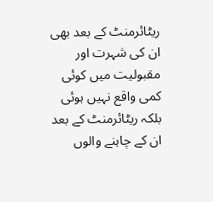ریٹائرمنٹ کے بعد بھی ان کی شہرت اور مقبولیت میں کوئی کمی واقع نہیں ہوئی بلکہ ریٹائرمنٹ کے بعد ان کے چاہنے والوں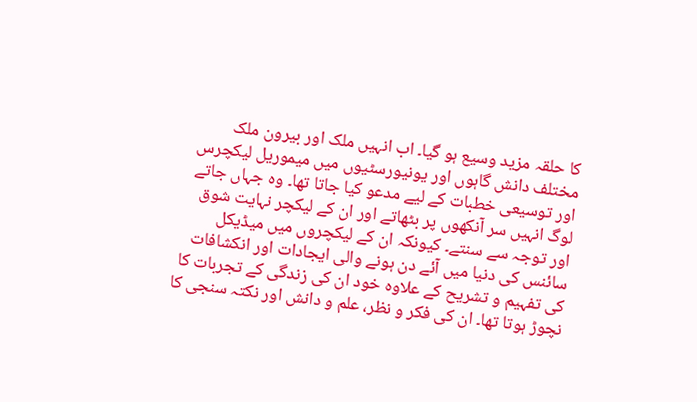کا حلقہ مزید وسیع ہو گیا۔ اب انہیں ملک اور بیرون ملک مختلف دانش گاہوں اور یونیورسٹیوں میں میموریل لیکچرس اور توسیعی خطبات کے لیے مدعو کیا جاتا تھا۔ وہ جہاں جاتے لوگ انہیں سر آنکھوں پر بٹھاتے اور ان کے لیکچر نہایت شوق اور توجہ سے سنتے۔ کیونکہ ان کے لیکچروں میں میڈیکل سائنس کی دنیا میں آئے دن ہونے والی ایجادات اور انکشافات کی تفہیم و تشریح کے علاوہ خود ان کی زندگی کے تجربات کا نچوڑ ہوتا تھا۔ ان کی فکر و نظر، علم و دانش اور نکتہ سنجی کا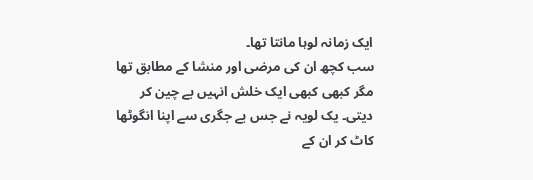ایک زمانہ لوہا مانتا تھا۔
سب کچھ ان کی مرضی اور منشا کے مطابق تھا مگر کبھی کبھی ایک خلش انہیں بے چین کر دیتی۔ یک لویہ نے جس بے جگری سے اپنا انگوٹھا کاٹ کر ان کے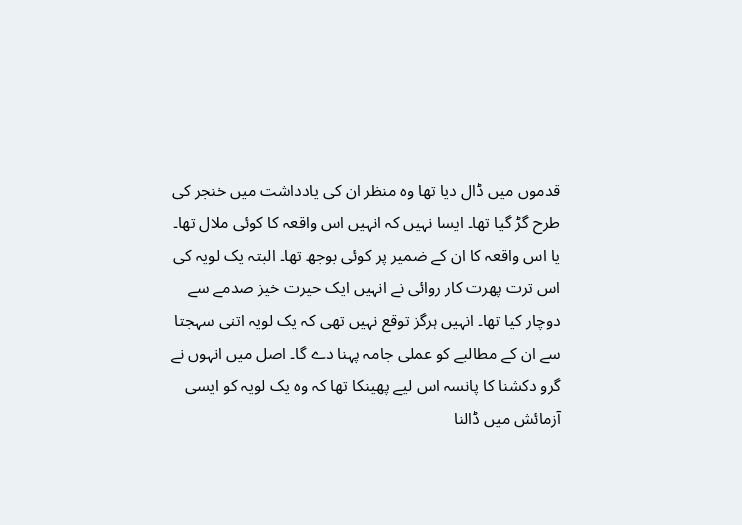قدموں میں ڈال دیا تھا وہ منظر ان کی یادداشت میں خنجر کی طرح گڑ گیا تھا۔ ایسا نہیں کہ انہیں اس واقعہ کا کوئی ملال تھا۔ یا اس واقعہ کا ان کے ضمیر پر کوئی بوجھ تھا۔ البتہ یک لویہ کی اس ترت پھرت کار روائی نے انہیں ایک حیرت خیز صدمے سے دوچار کیا تھا۔ انہیں ہرگز توقع نہیں تھی کہ یک لویہ اتنی سہجتا سے ان کے مطالبے کو عملی جامہ پہنا دے گا۔ اصل میں انہوں نے گرو دکشنا کا پانسہ اس لیے پھینکا تھا کہ وہ یک لویہ کو ایسی آزمائش میں ڈالنا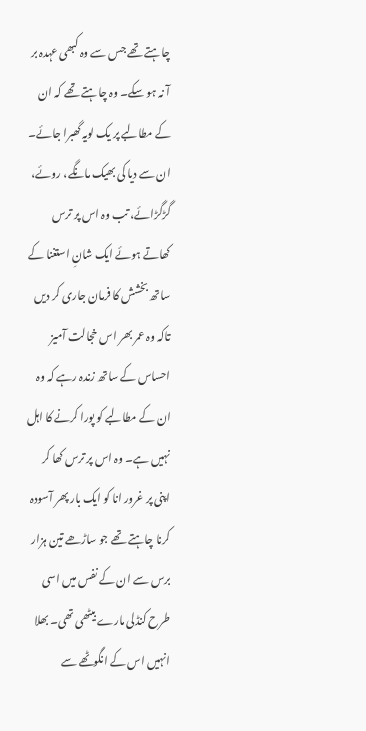چاہتے تھے جس سے وہ کبھی عہدہ بر آ نہ ہو سکے۔ وہ چاہتے تھے کہ ان کے مطالبے پر یک لویہ گھبرا جائے۔ ان سے دیا کی بھیک مانگے، روئے، گڑگڑائے، تب وہ اس پر ترس کھاتے ہوئے ایک شانِ استغنا کے ساتھ بخشش کا فرمان جاری کر دیں تاکہ وہ عمر بھر اس خجالت آمیز احساس کے ساتھ زندہ رہے کہ وہ ان کے مطالبے کو پورا کرنے کا اہل نہیں ہے۔ وہ اس پر ترس کھا کر اپنی پر غرور انا کو ایک بار پھر آسودہ کرنا چاہتے تھے جو ساڑھے تین ہزار برس سے ان کے نفس میں اسی طرح کنڈلی مارے بیٹھی تھی۔ بھلا انہیں اس کے انگوٹھے سے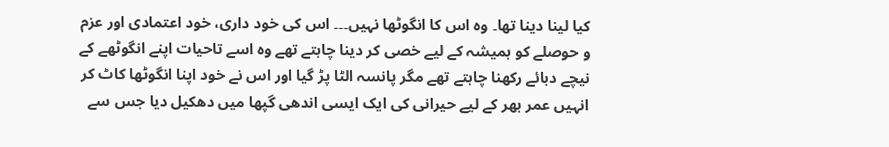کیا لینا دینا تھا۔ وہ اس کا انگوٹھا نہیں۔۔۔ اس کی خود داری، خود اعتمادی اور عزم و حوصلے کو ہمیشہ کے لیے خصی کر دینا چاہتے تھے وہ اسے تاحیات اپنے انگوٹھے کے نیچے دبائے رکھنا چاہتے تھے مگر پانسہ الٹا پڑ گیا اور اس نے خود اپنا انگوٹھا کاٹ کر انہیں عمر بھر کے لیے حیرانی کی ایک ایسی اندھی گپھا میں دھکیل دیا جس سے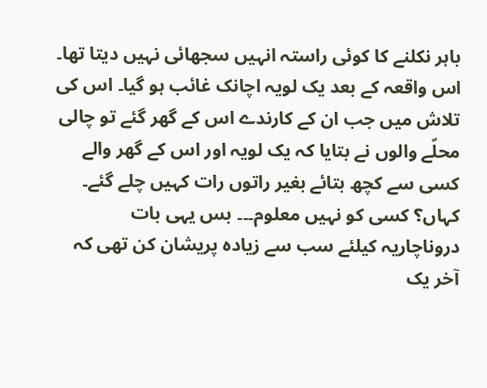باہر نکلنے کا کوئی راستہ انہیں سجھائی نہیں دیتا تھا۔
اس واقعہ کے بعد یک لویہ اچانک غائب ہو گیا۔ اس کی تلاش میں جب ان کے کارندے اس کے گھر گئے تو چالی محلّے والوں نے بتایا کہ یک لویہ اور اس کے گھر والے کسی سے کچھ بتائے بغیر راتوں رات کہیں چلے گئے۔ کہاں؟ کسی کو نہیں معلوم۔۔۔ بس یہی بات دروناچاریہ کیلئے سب سے زیادہ پریشان کن تھی کہ آخر یک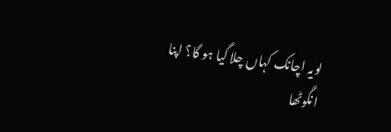لویہ اچانک کہاں چلا گیا ہو گا؟ اپنا انگوٹھا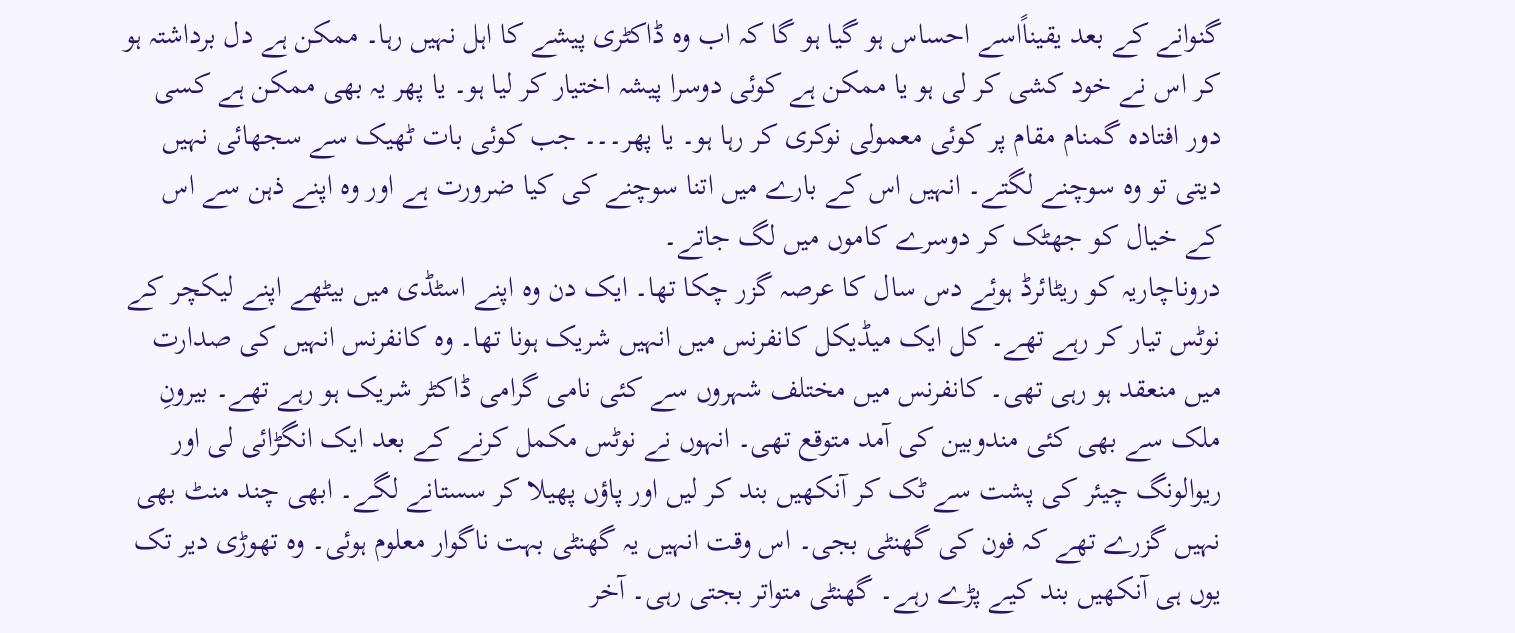گنوانے کے بعد یقیناًاسے احساس ہو گیا ہو گا کہ اب وہ ڈاکٹری پیشے کا اہل نہیں رہا۔ ممکن ہے دل برداشتہ ہو کر اس نے خود کشی کر لی ہو یا ممکن ہے کوئی دوسرا پیشہ اختیار کر لیا ہو۔ یا پھر یہ بھی ممکن ہے کسی دور افتادہ گمنام مقام پر کوئی معمولی نوکری کر رہا ہو۔ یا پھر۔۔۔ جب کوئی بات ٹھیک سے سجھائی نہیں دیتی تو وہ سوچنے لگتے۔ انہیں اس کے بارے میں اتنا سوچنے کی کیا ضرورت ہے اور وہ اپنے ذہن سے اس کے خیال کو جھٹک کر دوسرے کاموں میں لگ جاتے۔
دروناچاریہ کو ریٹائرڈ ہوئے دس سال کا عرصہ گزر چکا تھا۔ ایک دن وہ اپنے اسٹڈی میں بیٹھے اپنے لیکچر کے نوٹس تیار کر رہے تھے۔ کل ایک میڈیکل کانفرنس میں انہیں شریک ہونا تھا۔ وہ کانفرنس انہیں کی صدارت میں منعقد ہو رہی تھی۔ کانفرنس میں مختلف شہروں سے کئی نامی گرامی ڈاکٹر شریک ہو رہے تھے۔ بیرونِ ملک سے بھی کئی مندوبین کی آمد متوقع تھی۔ انہوں نے نوٹس مکمل کرنے کے بعد ایک انگڑائی لی اور ریوالونگ چیئر کی پشت سے ٹک کر آنکھیں بند کر لیں اور پاؤں پھیلا کر سستانے لگے۔ ابھی چند منٹ بھی نہیں گزرے تھے کہ فون کی گھنٹی بجی۔ اس وقت انہیں یہ گھنٹی بہت ناگوار معلوم ہوئی۔ وہ تھوڑی دیر تک یوں ہی آنکھیں بند کیے پڑے رہے۔ گھنٹی متواتر بجتی رہی۔ آخر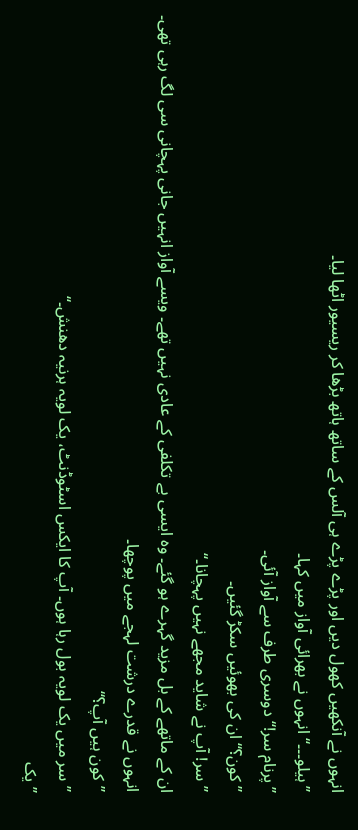انہوں نے آنکھیں کھول دیں اور پڑے پڑے ہی آلس کے ساتھ ہاتھ بڑھا کر ریسیور اٹھا لیا۔
’’ہیلو۔۔۔‘‘ انہوں نے بھرائی آواز میں کہا۔
’’پرنام سر!‘‘ دوسری طرف سے آواز آئی۔
’’کون؟‘‘ ان کی بھوئیں سکڑ گئیں۔
’’سر! آپ نے شاید مجھے نہیں پہچانا۔‘‘
ان کے ماتھے کے بل مزید گہرے ہو گئے۔ وہ ایسی بے تکلفی کے عادی نہیں تھے۔ ویسے آواز انہیں جانی پہچانی سی لگ رہی تھی۔ انہوں نے قدرے درشت لہجے میں پوچھا۔
’’کون ہیں آپ؟‘‘
’’سر میں یک لویہ بول رہا ہوں۔ آپ کا ایکس اسٹوڈنٹ، یک لویہ ہرنیہ دھنش۔‘‘
’’یک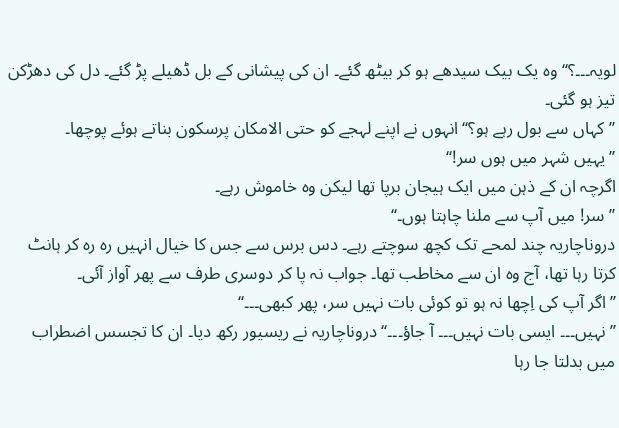لویہ۔۔۔؟‘‘ وہ یک بیک سیدھے ہو کر بیٹھ گئے۔ ان کی پیشانی کے بل ڈھیلے پڑ گئے۔ دل کی دھڑکن تیز ہو گئی۔
’’کہاں سے بول رہے ہو؟‘‘انہوں نے اپنے لہجے کو حتی الامکان پرسکون بناتے ہوئے پوچھا۔
’’یہیں شہر میں ہوں سر!‘‘
اگرچہ ان کے ذہن میں ایک ہیجان برپا تھا لیکن وہ خاموش رہے۔
’’سر! میں آپ سے ملنا چاہتا ہوں۔‘‘
دروناچاریہ چند لمحے تک کچھ سوچتے رہے۔ دس برس سے جس کا خیال انہیں رہ رہ کر ہانٹ کرتا رہا تھا، آج وہ ان سے مخاطب تھا۔ جواب نہ پا کر دوسری طرف سے پھر آواز آئی۔
’’اگر آپ کی اِچھا نہ ہو تو کوئی بات نہیں سر، پھر کبھی۔۔۔‘‘
’’نہیں۔۔۔ ایسی بات نہیں۔۔۔ آ جاؤ۔۔۔‘‘ دروناچاریہ نے ریسیور رکھ دیا۔ ان کا تجسس اضطراب میں بدلتا جا رہا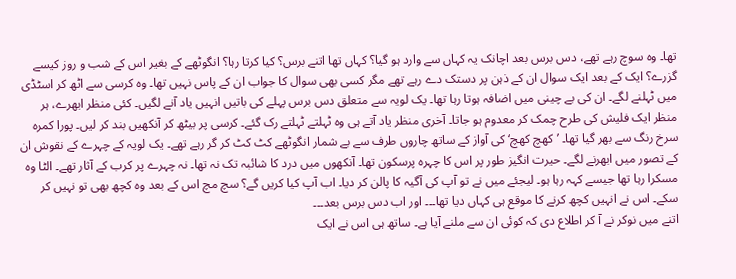تھا۔ وہ سوچ رہے تھے، دس برس بعد اچانک یہ کہاں سے وارد ہو گیا؟ کہاں تھا اتنے برس؟ کیا کرتا رہا؟ انگوٹھے کے بغیر اس کے شب و روز کیسے گزرے؟ ایک کے بعد ایک سوال ان کے ذہن پر دستک دے رہے تھے مگر کسی بھی سوال کا جواب ان کے پاس نہیں تھا۔ وہ کرسی سے اٹھ کر اسٹڈی میں ٹہلنے لگے۔ ان کی بے چینی میں اضافہ ہوتا رہا تھا۔ یک لویہ سے متعلق دس برس پہلے کی باتیں انہیں یاد آنے لگیں۔ کئی منظر ابھرے، ہر منظر ایک فلیش کی طرح چمک کر معدوم ہو جاتا۔ آخری منظر یاد آتے ہی وہ ٹہلتے ٹہلتے رک گئے۔ کرسی پر بیٹھ کر آنکھیں بند کر لیں۔ پورا کمرہ سرخ رنگ سے بھر گیا تھا۔ ’کھچ کھچ‘ کی آواز کے ساتھ چاروں طرف سے بے شمار انگوٹھے کٹ کٹ کر گر رہے تھے۔ یک لویہ کے چہرے کے نقوش ان کے تصور میں ابھرنے لگے۔ حیرت انگیز طور پر اس کا چہرہ پرسکون تھا۔ آنکھوں میں درد کا شائبہ تک نہ تھا۔ نہ چہرے پر کرب کے آثار تھے۔ الٹا وہ مسکرا رہا تھا جیسے کہہ رہا ہو۔ لیجئے میں نے تو آپ کی آگیہ کا پالن کر دیا۔ اب آپ کیا کریں گے؟ سچ مچ اس کے بعد وہ کچھ بھی تو نہیں کر سکے۔ اس نے انہیں کچھ کرنے کا موقع ہی کہاں دیا تھا۔۔۔ اور اب دس برس بعد۔۔۔
اتنے میں نوکر نے آ کر اطلاع دی کہ کوئی ان سے ملنے آیا ہے۔ ساتھ ہی اس نے ایک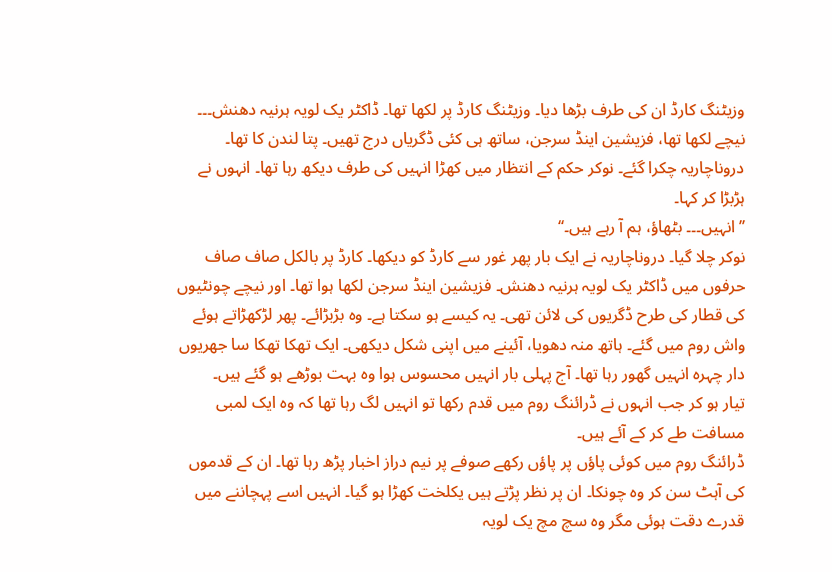وزیٹنگ کارڈ ان کی طرف بڑھا دیا۔ وزیٹنگ کارڈ پر لکھا تھا۔ ڈاکٹر یک لویہ ہرنیہ دھنش۔۔۔ نیچے لکھا تھا، فزیشین اینڈ سرجن، ساتھ ہی کئی ڈگریاں درج تھیں۔ پتا لندن کا تھا۔ دروناچاریہ چکرا گئے۔ نوکر حکم کے انتظار میں کھڑا انہیں کی طرف دیکھ رہا تھا۔ انہوں نے ہڑبڑا کر کہا۔
’’انہیں۔۔۔ بٹھاؤ، ہم آ رہے ہیں۔‘‘
نوکر چلا گیا۔ دروناچاریہ نے ایک بار پھر غور سے کارڈ کو دیکھا۔ کارڈ پر بالکل صاف صاف حرفوں میں ڈاکٹر یک لویہ ہرنیہ دھنش۔ فزیشین اینڈ سرجن لکھا ہوا تھا۔ اور نیچے چونٹیوں کی قطار کی طرح ڈگریوں کی لائن تھی۔ یہ کیسے ہو سکتا ہے۔ وہ بڑبڑائے۔ پھر لڑکھڑاتے ہوئے واش روم میں گئے۔ ہاتھ منہ دھویا، آئینے میں اپنی شکل دیکھی۔ ایک تھکا تھکا سا جھریوں دار چہرہ انہیں گھور رہا تھا۔ آج پہلی بار انہیں محسوس ہوا وہ بہت بوڑھے ہو گئے ہیں۔
تیار ہو کر جب انہوں نے ڈرائنگ روم میں قدم رکھا تو انہیں لگ رہا تھا کہ وہ ایک لمبی مسافت طے کر کے آئے ہیں۔
ڈرائنگ روم میں کوئی پاؤں پر پاؤں رکھے صوفے پر نیم دراز اخبار پڑھ رہا تھا۔ ان کے قدموں کی آہٹ سن کر وہ چونکا۔ ان پر نظر پڑتے ہیں یکلخت کھڑا ہو گیا۔ انہیں اسے پہچاننے میں قدرے دقت ہوئی مگر وہ سچ مچ یک لویہ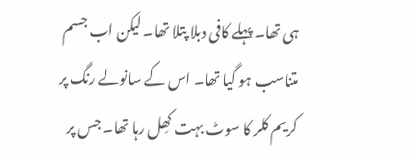ہی تھا۔ پہلے کافی دبلا پتلا تھا۔ لیکن اب جسم متناسب ہو گیا تھا۔ اس کے سانولے رنگ پر کریم کلر کا سوٹ بہت کھِل رہا تھا۔ جس پر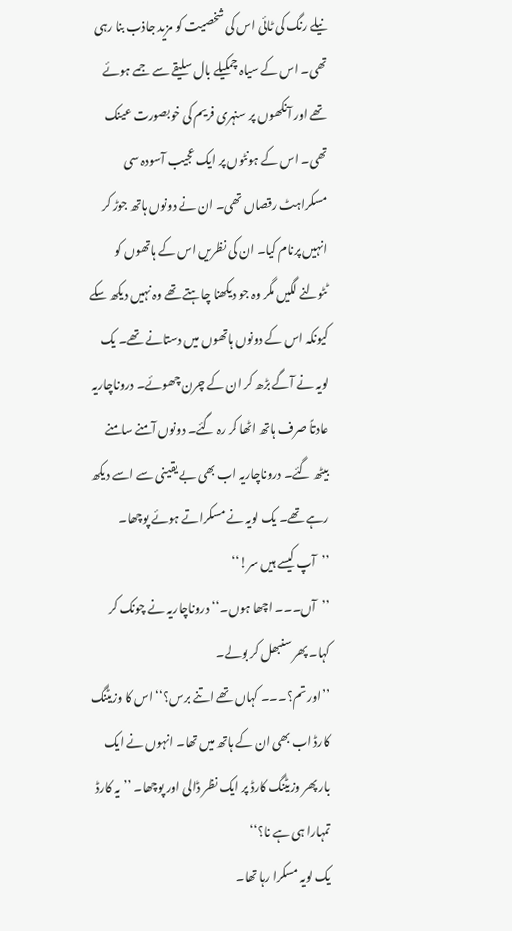نیلے رنگ کی ٹائی اس کی شخصیت کو مزید جاذب بنا رہی تھی۔ اس کے سیاہ چمکیلے بال سلیقے سے جمے ہوئے تھے اور آنکھوں پر سنہری فریم کی خوبصورت عینک تھی۔ اس کے ہونٹوں پر ایک عجیب آسودہ سی مسکراہٹ رقصاں تھی۔ ان نے دونوں ہاتھ جوڑ کر انہیں پرنام کیا۔ ان کی نظریں اس کے ہاتھوں کو ٹٹولنے لگیں مگر وہ جو دیکھنا چاہتے تھے وہ نہیں دیکھ سکے کیونکہ اس کے دونوں ہاتھوں میں دستانے تھے۔ یک لویہ نے آگے بڑھ کر ان کے چرن چھوئے۔ دروناچاریہ عادتاً صرف ہاتھ اٹھا کر رہ گئے۔ دونوں آمنے سامنے بیٹھ گئے۔ دروناچاریہ اب بھی بے یقینی سے اسے دیکھ رہے تھے۔ یک لویہ نے مسکراتے ہوئے پوچھا۔ ’’آپ کیسے ہیں سر!‘‘
’’آں۔۔۔ اچھا ہوں۔‘‘ دروناچاریہ نے چونک کر کہا۔ پھر سنبھل کر بولے۔
’’اور تم؟۔۔۔ کہاں تھے اتنے برس؟‘‘ اس کا وزیٹنگ کارڈ اب بھی ان کے ہاتھ میں تھا۔ انہوں نے ایک بار پھر وزیٹنگ کارڈ پر ایک نظر ڈالی اور پوچھا۔ ’’یہ کارڈ تمہارا ہی ہے نا؟‘‘
یک لویہ مسکرا رہا تھا۔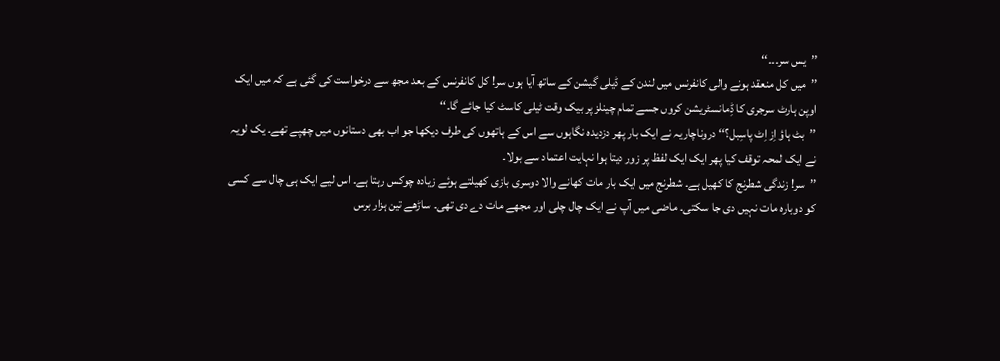’’یس سر۔۔۔‘‘
’’میں کل منعقد ہونے والی کانفرنس میں لندن کے ڈیلی گیشن کے ساتھ آیا ہوں سر! کل کانفرنس کے بعد مجھ سے درخواست کی گئی ہے کہ میں ایک اوپن ہارٹ سرجری کا ڈِمانسٹریشن کروں جسے تمام چینلز پر بیک وقت ٹیلی کاسٹ کیا جائے گا۔‘‘
’’بٹ ہاؤ اِز اِٹ پاسِبل؟‘‘ دروناچاریہ نے ایک بار پھر دزدیدہ نگاہوں سے اس کے ہاتھوں کی طرف دیکھا جو اب بھی دستانوں میں چھپے تھے۔ یک لویہ نے ایک لمحہ توقف کیا پھر ایک ایک لفظ پر زور دیتا ہوا نہایت اعتماد سے بولا۔
’’سر! زندگی شطرنج کا کھیل ہے۔ شطرنج میں ایک بار مات کھانے والا دوسری بازی کھیلتے ہوئے زیادہ چوکس رہتا ہے۔ اس لیے ایک ہی چال سے کسی کو دوبارہ مات نہیں دی جا سکتی۔ ماضی میں آپ نے ایک چال چلی اور مجھے مات دے دی تھی۔ ساڑھے تین ہزار برس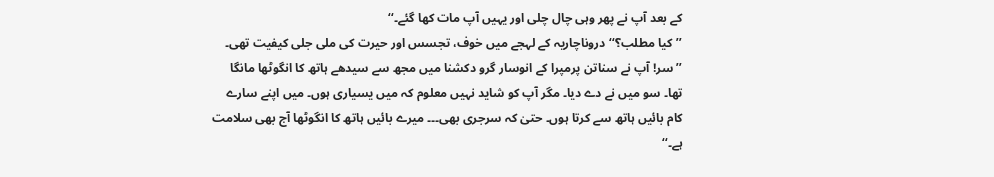کے بعد آپ نے پھر وہی چال چلی اور یہیں آپ مات کھا گئے۔‘‘
’’کیا مطلب؟‘‘ دروناچاریہ کے لہجے میں خوف، تجسس اور حیرت کی ملی جلی کیفیت تھی۔
’’سر! آپ نے سناتن پرمپرا کے انوسار گرو دکشنا میں مجھ سے سیدھے ہاتھ کا انگوٹھا مانگا تھا۔ سو میں نے دے دیا۔ مگر آپ کو شاید نہیں معلوم کہ میں یسیاری ہوں۔ میں اپنے سارے کام بائیں ہاتھ سے کرتا ہوں۔ حتیٰ کہ سرجری بھی۔۔۔ میرے بائیں ہاتھ کا انگوٹھا آج بھی سلامت ہے۔‘‘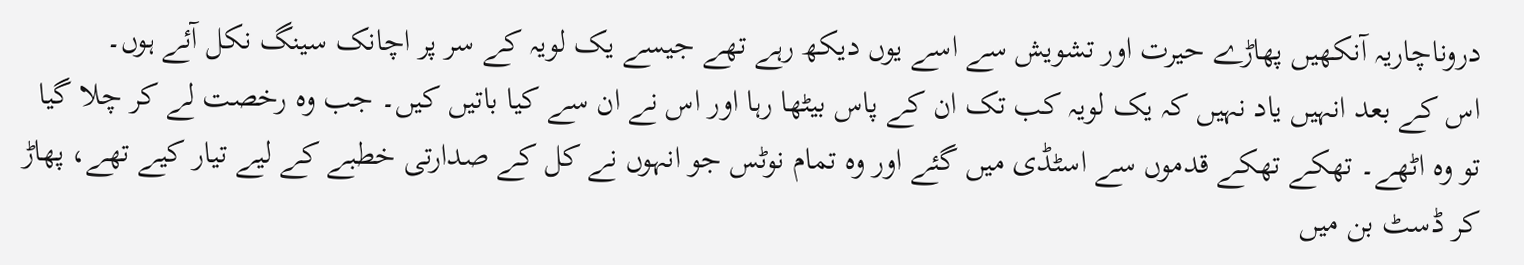دروناچاریہ آنکھیں پھاڑے حیرت اور تشویش سے اسے یوں دیکھ رہے تھے جیسے یک لویہ کے سر پر اچانک سینگ نکل آئے ہوں۔
اس کے بعد انہیں یاد نہیں کہ یک لویہ کب تک ان کے پاس بیٹھا رہا اور اس نے ان سے کیا باتیں کیں۔ جب وہ رخصت لے کر چلا گیا تو وہ اٹھے۔ تھکے تھکے قدموں سے اسٹڈی میں گئے اور وہ تمام نوٹس جو انہوں نے کل کے صدارتی خطبے کے لیے تیار کیے تھے، پھاڑ کر ڈسٹ بن میں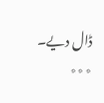ڈال دیے۔
٭٭٭